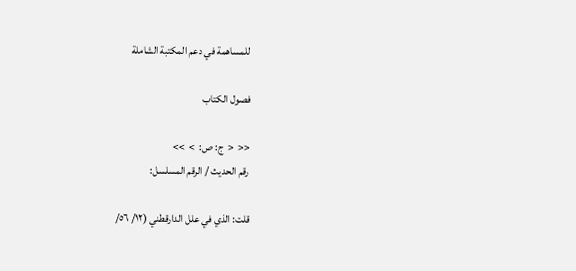للمساهمة في دعم المكتبة الشاملة

فصول الكتاب

<<  <  ج: ص:  >  >>
رقم الحديث / الرقم المسلسل:

قلت: الذي في علل الدارقطني (١٢/ ٥٦/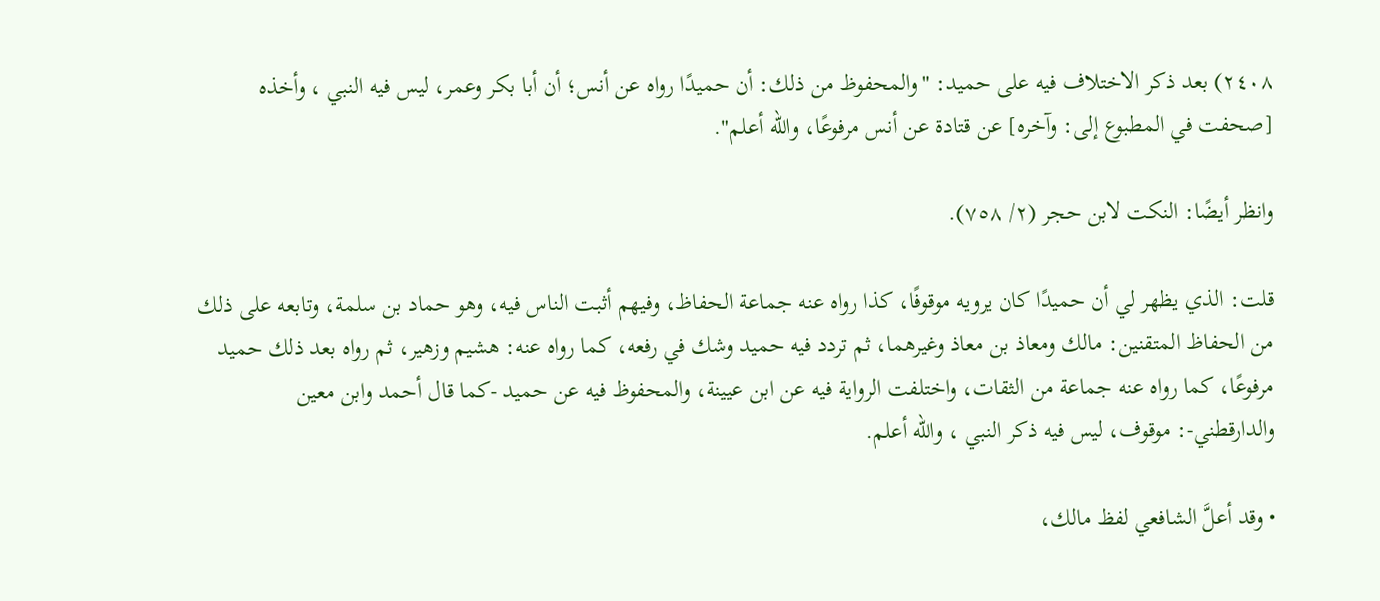٢٤٠٨) بعد ذكر الاختلاف فيه على حميد: "والمحفوظ من ذلك: أن حميدًا رواه عن أنس؛ أن أبا بكر وعمر، ليس فيه النبي ، وأخذه [صحفت في المطبوع إلى: وآخره] عن قتادة عن أنس مرفوعًا، والله أعلم".

وانظر أيضًا: النكت لابن حجر (٢/ ٧٥٨).

قلت: الذي يظهر لي أن حميدًا كان يرويه موقوفًا، كذا رواه عنه جماعة الحفاظ، وفيهم أثبت الناس فيه، وهو حماد بن سلمة، وتابعه على ذلك من الحفاظ المتقنين: مالك ومعاذ بن معاذ وغيرهما، ثم تردد فيه حميد وشك في رفعه، كما رواه عنه: هشيم وزهير، ثم رواه بعد ذلك حميد مرفوعًا، كما رواه عنه جماعة من الثقات، واختلفت الرواية فيه عن ابن عيينة، والمحفوظ فيه عن حميد -كما قال أحمد وابن معين والدارقطني-: موقوف، ليس فيه ذكر النبي ، والله أعلم.

• وقد أعلَّ الشافعي لفظ مالك،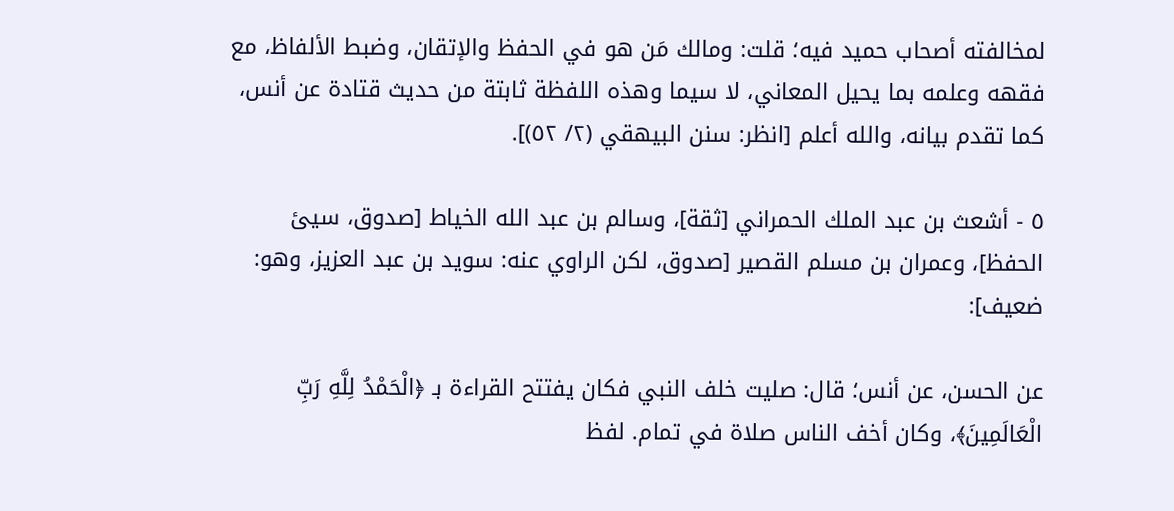لمخالفته أصحاب حميد فيه؛ قلت: ومالك مَن هو في الحفظ والإتقان، وضبط الألفاظ، مع فقهه وعلمه بما يحيل المعاني، لا سيما وهذه اللفظة ثابتة من حديث قتادة عن أنس، كما تقدم بيانه، والله أعلم [انظر: سنن البيهقي (٢/ ٥٢)].

٥ - أشعث بن عبد الملك الحمراني [ثقة]، وسالم بن عبد الله الخياط [صدوق، سيئ الحفظ]، وعمران بن مسلم القصير [صدوق، لكن الراوي عنه: سويد بن عبد العزيز، وهو: ضعيف]:

عن الحسن، عن أنس؛ قال: صليت خلف النبي فكان يفتتح القراءة بـ ﴿الْحَمْدُ لِلَّهِ رَبِّ الْعَالَمِينَ﴾، وكان أخف الناس صلاة في تمام. لفظ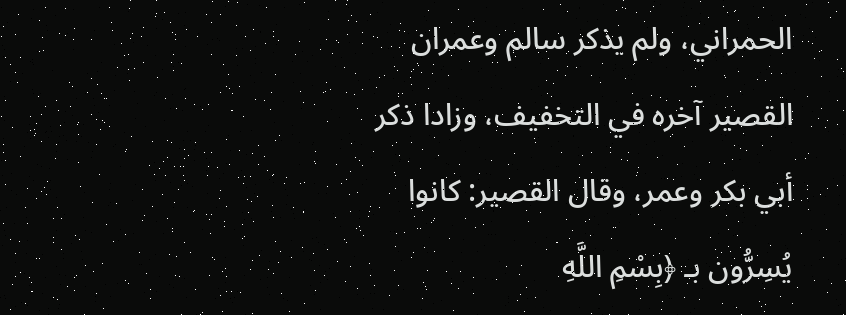الحمراني، ولم يذكر سالم وعمران القصير آخره في التخفيف، وزادا ذكر أبي بكر وعمر، وقال القصير: كانوا يُسِرُّون بـ ﴿بِسْمِ اللَّهِ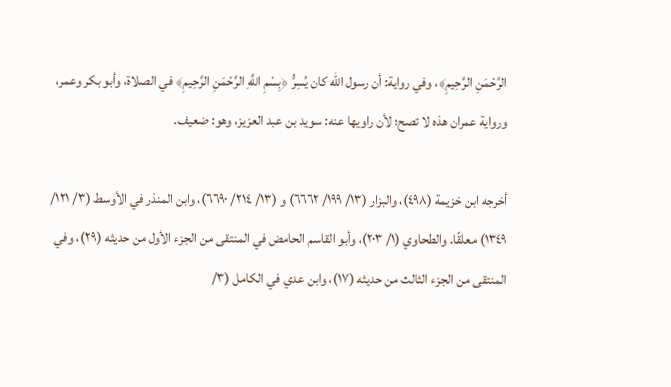الرَّحْمَنِ الرَّحِيمِ﴾، وفي رواية: أن رسول الله كان يُسِرُّ ﴿بِسْمِ اللَّهِ الرَّحْمَنِ الرَّحِيمِ﴾ في الصلاة، وأبو بكر وعمر، ورواية عمران هذه لا تصح؛ لأن راويها عنه: سويد بن عبد العزيز، وهو: ضعيف.

أخرجه ابن خزيمة (٤٩٨)، والبزار (١٣/ ١٩٩/ ٦٦٦٢) و (١٣/ ٢١٤/ ٦٦٩٠)، وابن المنذر في الأوسط (٣/ ١٢١/ ١٣٤٩) معلقًا. والطحاوي (١/ ٢٠٣)، وأبو القاسم الحامض في المنتقى من الجزء الأول من حديثه (٢٩)، وفي المنتقى من الجزء الثالث من حديثه (١٧)، وابن عدي في الكامل (٣/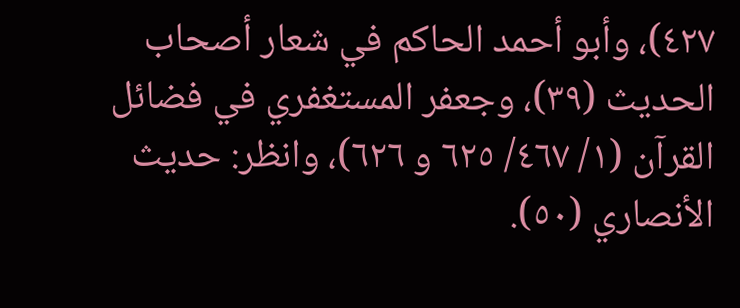٤٢٧)، وأبو أحمد الحاكم في شعار أصحاب الحديث (٣٩)، وجعفر المستغفري في فضائل القرآن (١/ ٤٦٧/ ٦٢٥ و ٦٢٦)، وانظر: حديث الأنصاري (٥٠).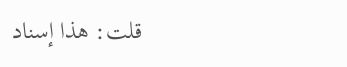قلت: هذا إسناد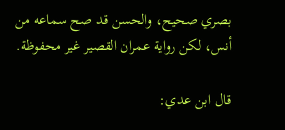بصري صحيح، والحسن قد صح سماعه من أنس، لكن رواية عمران القصير غير محفوظة.

قال ابن عدي: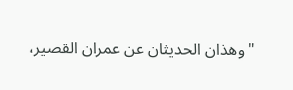"وهذان الحديثان عن عمران القصير،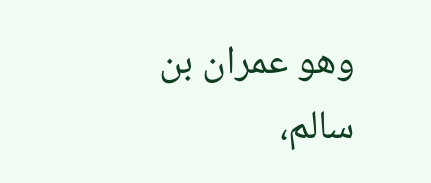وهو عمران بن سالم،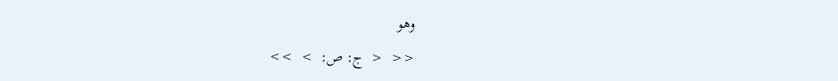وهو

<<  <  ج: ص:  >  >>